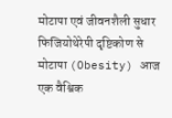मोटापा एवं जीवनशैली सुधार फिजियोथेरेपी दृष्टिकोण से
मोटापा (Obesity) आज एक वैश्विक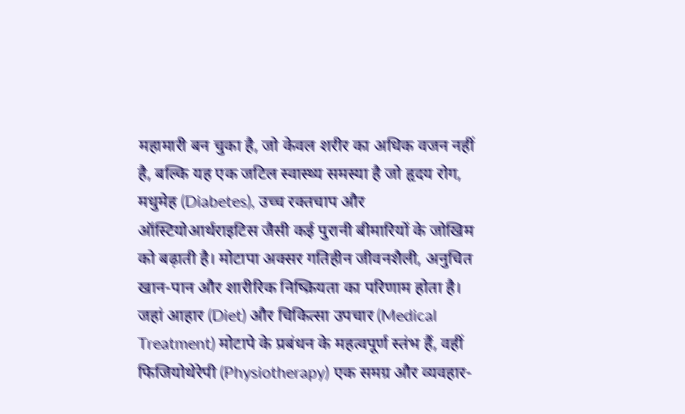महामारी बन चुका है, जो केवल शरीर का अधिक वजन नहीं है, बल्कि यह एक जटिल स्वास्थ्य समस्या है जो हृदय रोग, मधुमेह (Diabetes), उच्च रक्तचाप और ऑस्टियोआर्थराइटिस जैसी कई पुरानी बीमारियों के जोखिम को बढ़ाती है। मोटापा अक्सर गतिहीन जीवनशैली, अनुचित खान-पान और शारीरिक निष्क्रियता का परिणाम होता है।
जहां आहार (Diet) और चिकित्सा उपचार (Medical Treatment) मोटापे के प्रबंधन के महत्वपूर्ण स्तंभ हैं, वहीं फिजियोथेरेपी (Physiotherapy) एक समग्र और व्यवहार-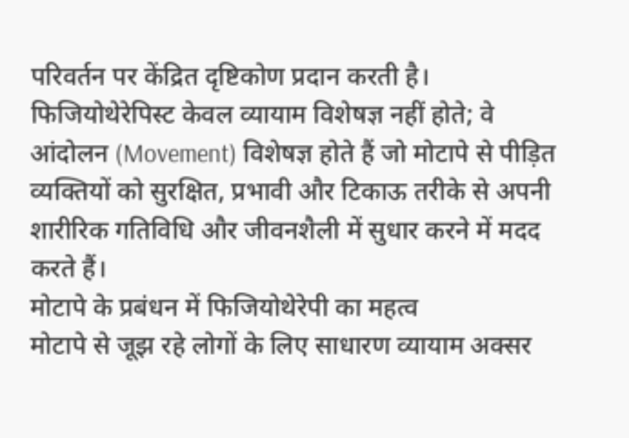परिवर्तन पर केंद्रित दृष्टिकोण प्रदान करती है। फिजियोथेरेपिस्ट केवल व्यायाम विशेषज्ञ नहीं होते; वे आंदोलन (Movement) विशेषज्ञ होते हैं जो मोटापे से पीड़ित व्यक्तियों को सुरक्षित, प्रभावी और टिकाऊ तरीके से अपनी शारीरिक गतिविधि और जीवनशैली में सुधार करने में मदद करते हैं।
मोटापे के प्रबंधन में फिजियोथेरेपी का महत्व
मोटापे से जूझ रहे लोगों के लिए साधारण व्यायाम अक्सर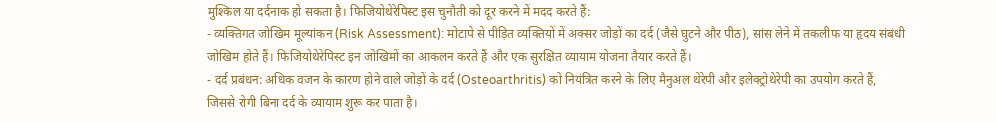मुश्किल या दर्दनाक हो सकता है। फिजियोथेरेपिस्ट इस चुनौती को दूर करने में मदद करते हैं:
- व्यक्तिगत जोखिम मूल्यांकन (Risk Assessment): मोटापे से पीड़ित व्यक्तियों में अक्सर जोड़ों का दर्द (जैसे घुटने और पीठ), सांस लेने में तकलीफ या हृदय संबंधी जोखिम होते हैं। फिजियोथेरेपिस्ट इन जोखिमों का आकलन करते हैं और एक सुरक्षित व्यायाम योजना तैयार करते हैं।
- दर्द प्रबंधन: अधिक वजन के कारण होने वाले जोड़ों के दर्द (Osteoarthritis) को नियंत्रित करने के लिए मैनुअल थेरेपी और इलेक्ट्रोथेरेपी का उपयोग करते हैं, जिससे रोगी बिना दर्द के व्यायाम शुरू कर पाता है।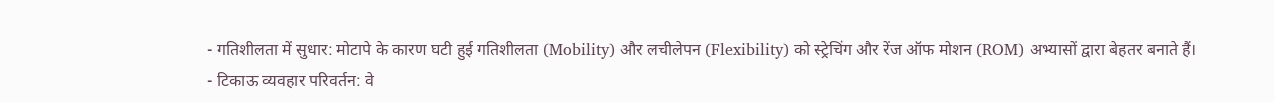- गतिशीलता में सुधार: मोटापे के कारण घटी हुई गतिशीलता (Mobility) और लचीलेपन (Flexibility) को स्ट्रेचिंग और रेंज ऑफ मोशन (ROM) अभ्यासों द्वारा बेहतर बनाते हैं।
- टिकाऊ व्यवहार परिवर्तन: वे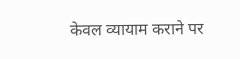केवल व्यायाम कराने पर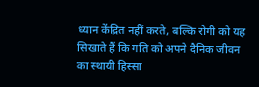ध्यान केंद्रित नहीं करते, बल्कि रोगी को यह सिखाते हैं कि गति को अपने दैनिक जीवन का स्थायी हिस्सा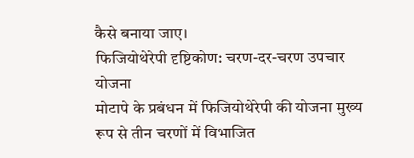कैसे बनाया जाए।
फिजियोथेरेपी दृष्टिकोण: चरण-दर-चरण उपचार योजना
मोटापे के प्रबंधन में फिजियोथेरेपी की योजना मुख्य रूप से तीन चरणों में विभाजित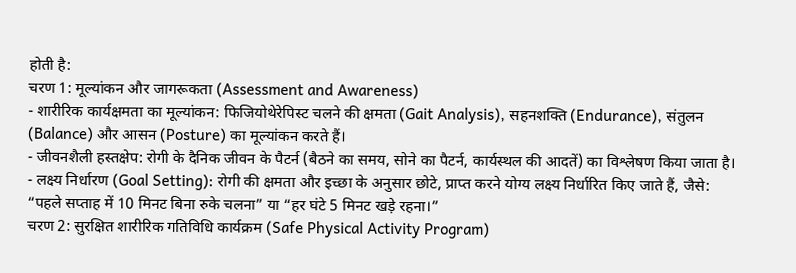होती है:
चरण 1: मूल्यांकन और जागरूकता (Assessment and Awareness)
- शारीरिक कार्यक्षमता का मूल्यांकन: फिजियोथेरेपिस्ट चलने की क्षमता (Gait Analysis), सहनशक्ति (Endurance), संतुलन (Balance) और आसन (Posture) का मूल्यांकन करते हैं।
- जीवनशैली हस्तक्षेप: रोगी के दैनिक जीवन के पैटर्न (बैठने का समय, सोने का पैटर्न, कार्यस्थल की आदतें) का विश्लेषण किया जाता है।
- लक्ष्य निर्धारण (Goal Setting): रोगी की क्षमता और इच्छा के अनुसार छोटे, प्राप्त करने योग्य लक्ष्य निर्धारित किए जाते हैं, जैसे: “पहले सप्ताह में 10 मिनट बिना रुके चलना” या “हर घंटे 5 मिनट खड़े रहना।”
चरण 2: सुरक्षित शारीरिक गतिविधि कार्यक्रम (Safe Physical Activity Program)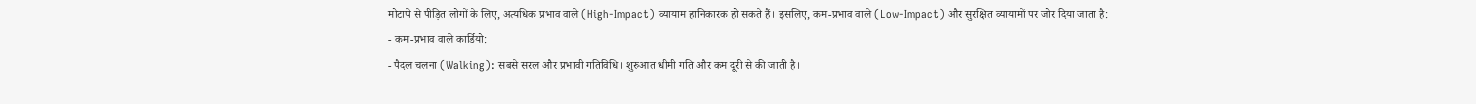मोटापे से पीड़ित लोगों के लिए, अत्यधिक प्रभाव वाले (High-Impact) व्यायाम हानिकारक हो सकते हैं। इसलिए, कम-प्रभाव वाले (Low-Impact) और सुरक्षित व्यायामों पर जोर दिया जाता है:
- कम-प्रभाव वाले कार्डियो:
- पैदल चलना (Walking): सबसे सरल और प्रभावी गतिविधि। शुरुआत धीमी गति और कम दूरी से की जाती है।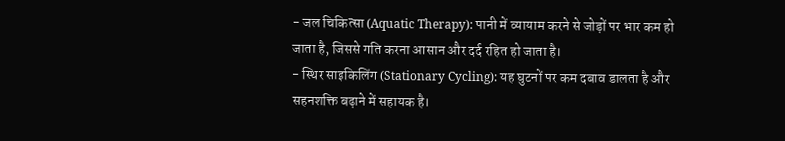- जल चिकित्सा (Aquatic Therapy): पानी में व्यायाम करने से जोड़ों पर भार कम हो जाता है, जिससे गति करना आसान और दर्द रहित हो जाता है।
- स्थिर साइकिलिंग (Stationary Cycling): यह घुटनों पर कम दबाव डालता है और सहनशक्ति बढ़ाने में सहायक है।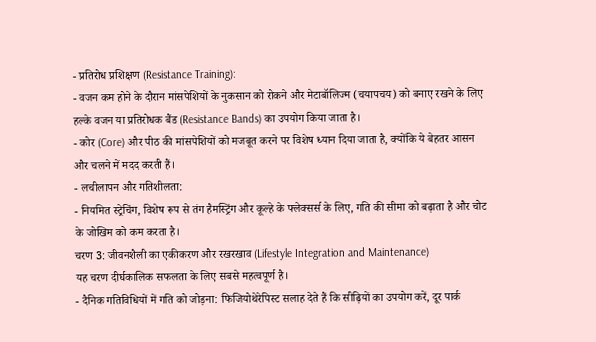- प्रतिरोध प्रशिक्षण (Resistance Training):
- वजन कम होने के दौरान मांसपेशियों के नुकसान को रोकने और मेटाबॉलिज्म (चयापचय) को बनाए रखने के लिए हल्के वजन या प्रतिरोधक बैंड (Resistance Bands) का उपयोग किया जाता है।
- कोर (Core) और पीठ की मांसपेशियों को मजबूत करने पर विशेष ध्यान दिया जाता है, क्योंकि ये बेहतर आसन और चलने में मदद करती हैं।
- लचीलापन और गतिशीलता:
- नियमित स्ट्रेचिंग, विशेष रूप से तंग हैमस्ट्रिंग और कूल्हे के फ्लेक्सर्स के लिए, गति की सीमा को बढ़ाता है और चोट के जोखिम को कम करता है।
चरण 3: जीवनशैली का एकीकरण और रखरखाव (Lifestyle Integration and Maintenance)
यह चरण दीर्घकालिक सफलता के लिए सबसे महत्वपूर्ण है।
- दैनिक गतिविधियों में गति को जोड़ना: फिजियोथेरेपिस्ट सलाह देते हैं कि सीढ़ियों का उपयोग करें, दूर पार्क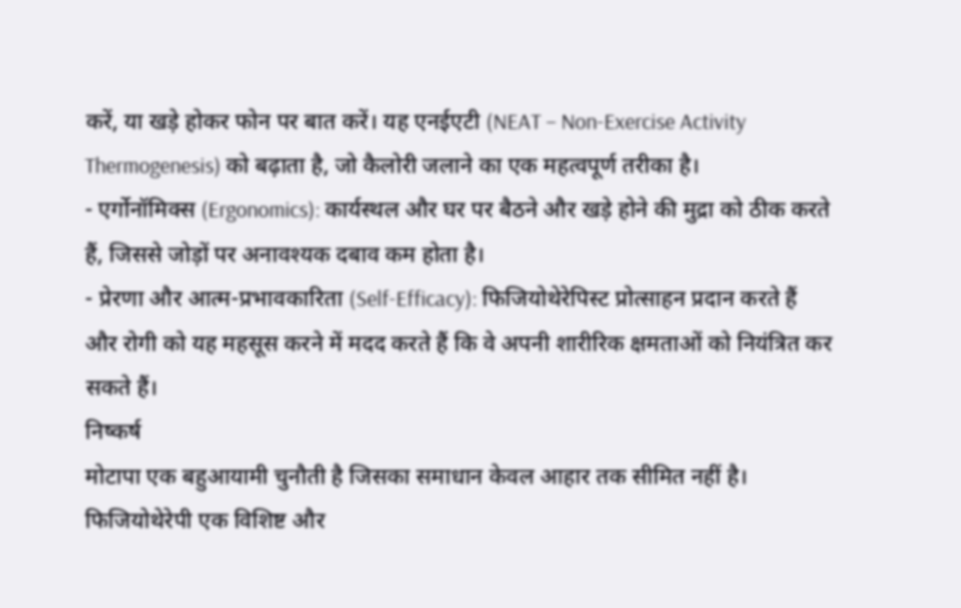करें, या खड़े होकर फोन पर बात करें। यह एनईएटी (NEAT – Non-Exercise Activity Thermogenesis) को बढ़ाता है, जो कैलोरी जलाने का एक महत्वपूर्ण तरीका है।
- एर्गोनॉमिक्स (Ergonomics): कार्यस्थल और घर पर बैठने और खड़े होने की मुद्रा को ठीक करते हैं, जिससे जोड़ों पर अनावश्यक दबाव कम होता है।
- प्रेरणा और आत्म-प्रभावकारिता (Self-Efficacy): फिजियोथेरेपिस्ट प्रोत्साहन प्रदान करते हैं और रोगी को यह महसूस करने में मदद करते हैं कि वे अपनी शारीरिक क्षमताओं को नियंत्रित कर सकते हैं।
निष्कर्ष
मोटापा एक बहुआयामी चुनौती है जिसका समाधान केवल आहार तक सीमित नहीं है। फिजियोथेरेपी एक विशिष्ट और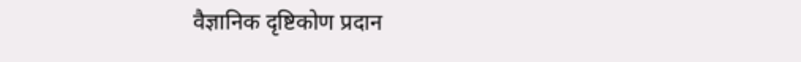वैज्ञानिक दृष्टिकोण प्रदान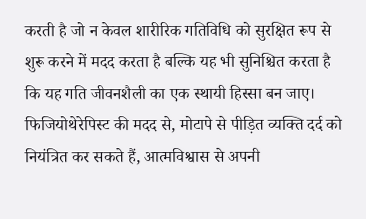करती है जो न केवल शारीरिक गतिविधि को सुरक्षित रूप से शुरू करने में मदद करता है बल्कि यह भी सुनिश्चित करता है कि यह गति जीवनशैली का एक स्थायी हिस्सा बन जाए। फिजियोथेरेपिस्ट की मदद से, मोटापे से पीड़ित व्यक्ति दर्द को नियंत्रित कर सकते हैं, आत्मविश्वास से अपनी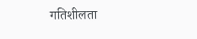गतिशीलता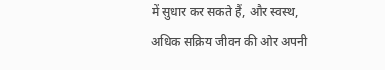में सुधार कर सकते हैं, और स्वस्थ, अधिक सक्रिय जीवन की ओर अपनी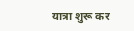यात्रा शुरू कर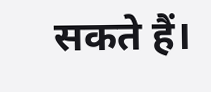सकते हैं।